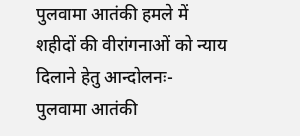पुलवामा आतंकी हमले में शहीदों की वीरांगनाओं को न्याय दिलाने हेतु आन्दोलनः- पुलवामा आतंकी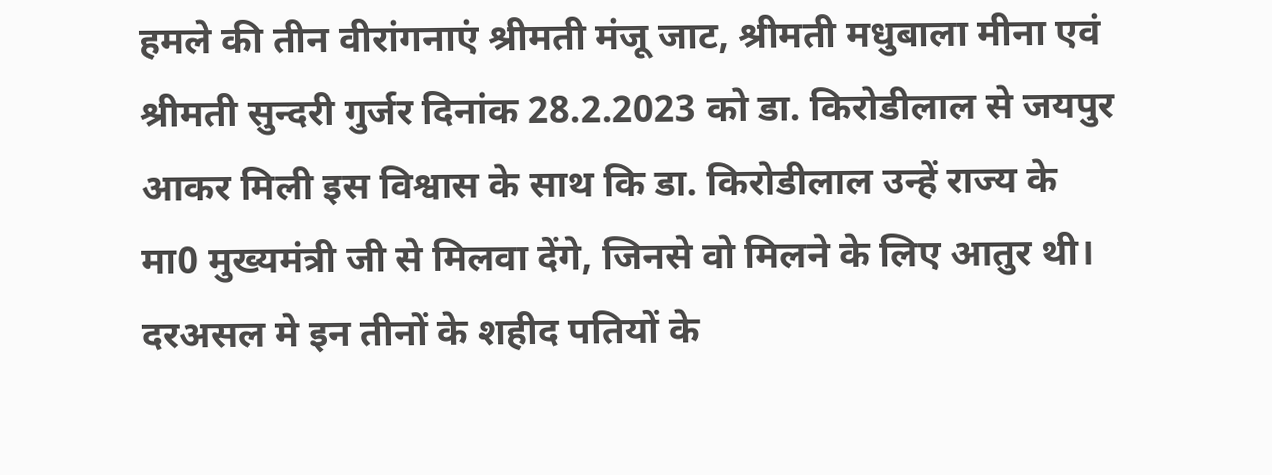हमले की तीन वीरांगनाएं श्रीमती मंजू जाट, श्रीमती मधुबाला मीना एवं श्रीमती सुन्दरी गुर्जर दिनांक 28.2.2023 को डा. किरोडीलाल से जयपुर आकर मिली इस विश्वास के साथ कि डा. किरोडीलाल उन्हें राज्य के मा0 मुख्यमंत्री जी से मिलवा देंगे, जिनसे वो मिलने के लिए आतुर थी। दरअसल मे इन तीनों के शहीद पतियों के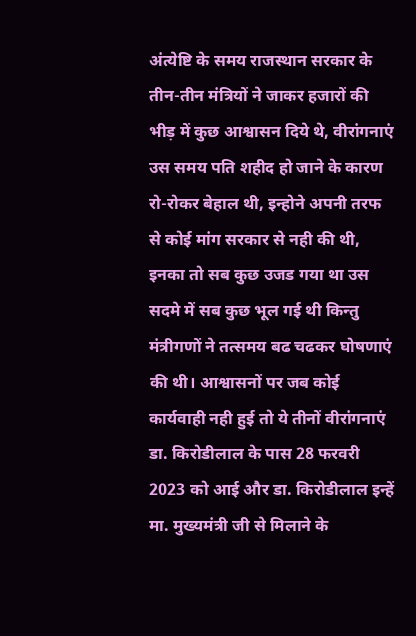अंत्येष्टि के समय राजस्थान सरकार के तीन-तीन मंत्रियों ने जाकर हजारों की भीड़ में कुछ आश्वासन दिये थे, वीरांगनाएं उस समय पति शहीद हो जाने के कारण रो-रोकर बेहाल थी, इन्होने अपनी तरफ से कोई मांग सरकार से नही की थी, इनका तो सब कुछ उजड गया था उस सदमे में सब कुछ भूल गई थी किन्तु मंत्रीगणों ने तत्समय बढ चढकर घोषणाएं की थी। आश्वासनों पर जब कोई कार्यवाही नही हुई तो ये तीनों वीरांगनाएं डा. किरोडीलाल के पास 28 फरवरी 2023 को आई और डा. किरोडीलाल इन्हें मा. मुख्यमंत्री जी से मिलाने के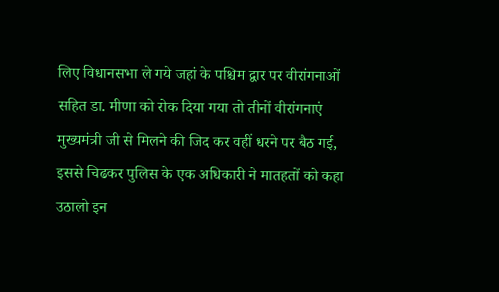लिए विधानसभा ले गये जहां के पश्चिम द्वार पर वीरांगनाओं सहित डा. मीणा को रोक दिया गया तो तीनों वीरांगनाएं मुख्यमंत्री जी से मिलने की जिद कर वहीं धरने पर बैठ गई, इससे चिढकर पुलिस के एक अधिकारी ने मातहतों को कहा उठालो इन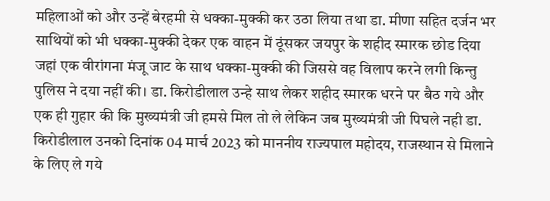महिलाओं को और उन्हें बेरहमी से धक्का-मुक्की कर उठा लिया तथा डा. मीणा सहित दर्जन भर साथियों को भी धक्का-मुक्की देकर एक वाहन में ठूंसकर जयपुर के शहीद स्मारक छोड दिया जहां एक वीरांगना मंजू जाट के साथ धक्का-मुक्की की जिससे वह विलाप करने लगी किन्तु पुलिस ने दया नहीं की। डा. किरोडीलाल उन्हे साथ लेकर शहीद स्मारक धरने पर बैठ गये और एक ही गुहार की कि मुख्यमंत्री जी हमसे मिल तो ले लेकिन जब मुख्यमंत्री जी पिघले नही डा. किरोडीलाल उनको दिनांक 04 मार्च 2023 को माननीय राज्यपाल महोदय, राजस्थान से मिलाने के लिए ले गये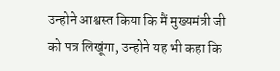उन्होने आश्वस्त किया कि मैं मुख्यमंत्री जी को पत्र लिखूंगा, उन्होने यह भी कहा कि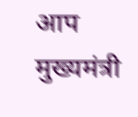आप मुख्यमंत्री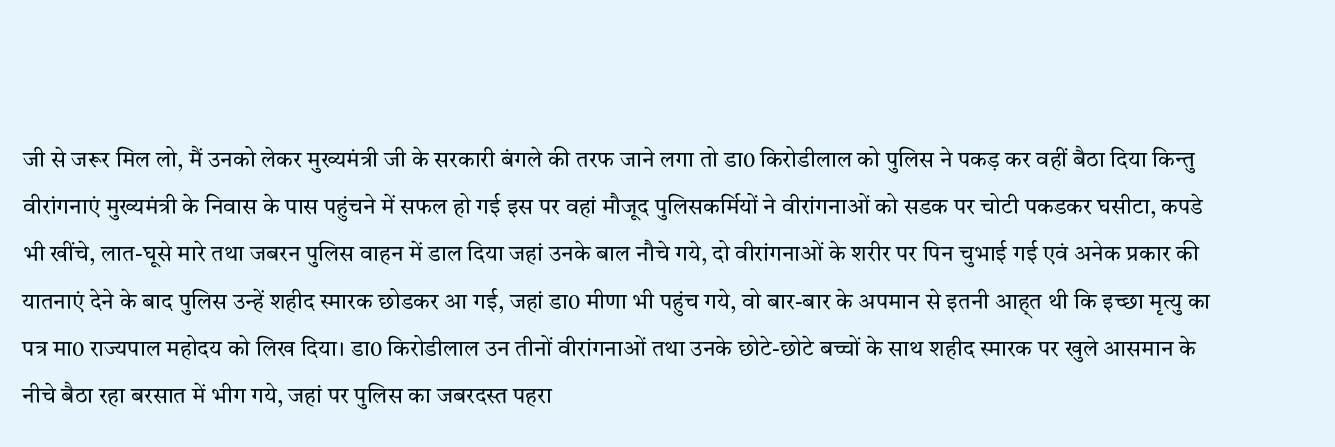जी से जरूर मिल लो, मैं उनको लेकर मुख्यमंत्री जी के सरकारी बंगले की तरफ जाने लगा तो डा0 किरोडीलाल को पुलिस ने पकड़ कर वहीं बैठा दिया किन्तु वीरांगनाएं मुख्यमंत्री के निवास के पास पहुंचने में सफल हो गई इस पर वहां मौजूद पुलिसकर्मियों ने वीरांगनाओं को सडक पर चोटी पकडकर घसीटा, कपडे भी खींचे, लात-घूसे मारे तथा जबरन पुलिस वाहन में डाल दिया जहां उनके बाल नौचे गये, दो वीरांगनाओं के शरीर पर पिन चुभाई गई एवं अनेक प्रकार की यातनाएं देने के बाद पुलिस उन्हें शहीद स्मारक छोडकर आ गई, जहां डा0 मीणा भी पहुंच गये, वो बार-बार के अपमान से इतनी आह्त थी कि इच्छा मृत्यु का पत्र मा0 राज्यपाल महोदय को लिख दिया। डा0 किरोडीलाल उन तीनों वीरांगनाओं तथा उनके छोटे-छोटे बच्चों के साथ शहीद स्मारक पर खुले आसमान के नीचे बैठा रहा बरसात में भीग गये, जहां पर पुलिस का जबरदस्त पहरा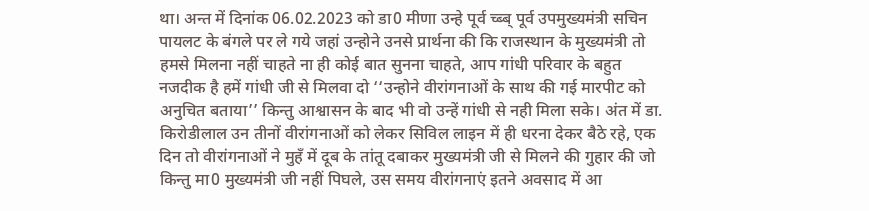था। अन्त में दिनांक 06.02.2023 को डा0 मीणा उन्हे पूर्व च्ब्ब् पूर्व उपमुख्यमंत्री सचिन पायलट के बंगले पर ले गये जहां उन्होने उनसे प्रार्थना की कि राजस्थान के मुख्यमंत्री तो हमसे मिलना नहीं चाहते ना ही कोई बात सुनना चाहते, आप गांधी परिवार के बहुत नजदीक है हमें गांधी जी से मिलवा दो ‘‘उन्होने वीरांगनाओं के साथ की गई मारपीट को अनुचित बताया’’ किन्तु आश्वासन के बाद भी वो उन्हें गांधी से नही मिला सके। अंत में डा. किरोडीलाल उन तीनों वीरांगनाओं को लेकर सिविल लाइन में ही धरना देकर बैठे रहे, एक दिन तो वीरांगनाओं ने मुहॅं में दूब के तांतू दबाकर मुख्यमंत्री जी से मिलने की गुहार की जो किन्तु मा0 मुख्यमंत्री जी नहीं पिघले, उस समय वीरांगनाएं इतने अवसाद में आ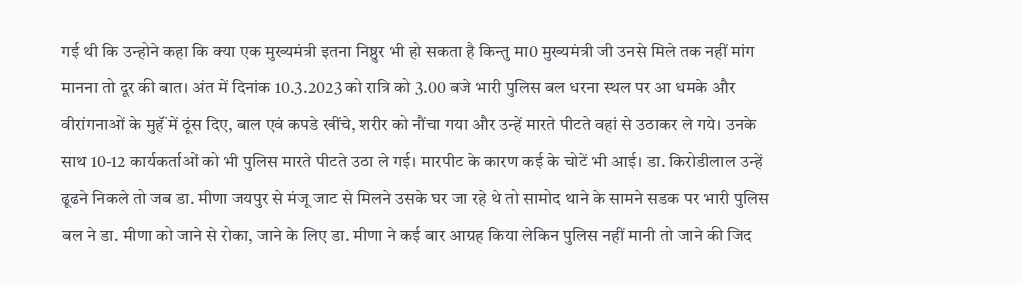गई थी कि उन्होने कहा कि क्या एक मुख्यमंत्री इतना निष्ठुर भी हो सकता है किन्तु मा0 मुख्यमंत्री जी उनसे मिले तक नहीं मांग मानना तो दूर की बात। अंत में दिनांक 10.3.2023 को रात्रि को 3.00 बजे भारी पुलिस बल धरना स्थल पर आ धमके और वीरांगनाओं के मुहॅं में ठूंस दिए, बाल एवं कपडे खींचे, शरीर को नौंचा गया और उन्हें मारते पीटते वहां से उठाकर ले गये। उनके साथ 10-12 कार्यकर्ताओं को भी पुलिस मारते पीटते उठा ले गई। मारपीट के कारण कई के चोटें भी आई। डा. किरोडीलाल उन्हें ढूढने निकले तो जब डा. मीणा जयपुर से मंजू जाट से मिलने उसके घर जा रहे थे तो सामोद थाने के सामने सडक पर भारी पुलिस बल ने डा. मीणा को जाने से रोका, जाने के लिए डा. मीणा ने कई बार आग्रह किया लेकिन पुलिस नहीं मानी तो जाने की जिद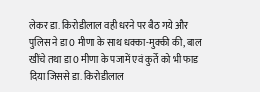लेकर डा. किरोडीलाल वही धरने पर बैठ गये और पुलिस ने डा0 मीणा के साथ धक्का-मुक्की की, बाल खींचे तथा डा0 मीणा के पजामें एवं कुर्ते को भी फाड दिया जिससे डा. किरोडीलाल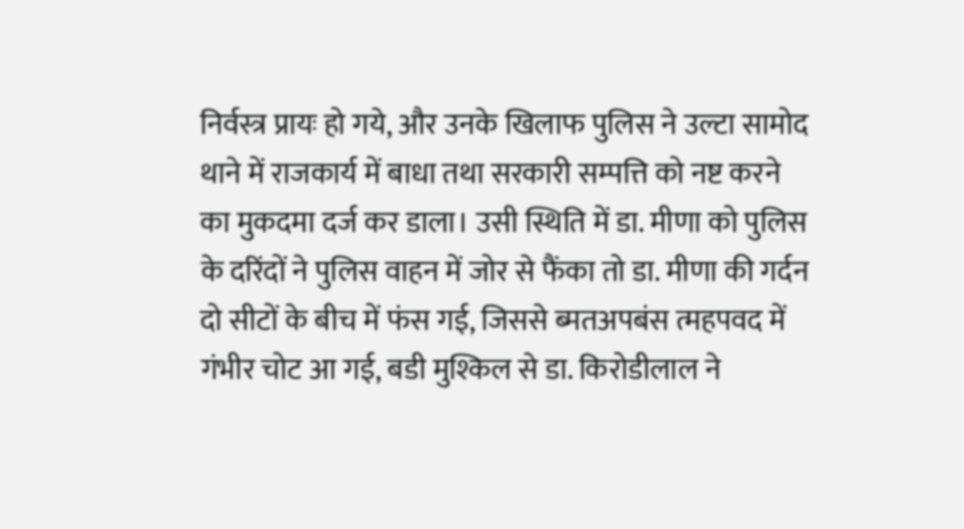निर्वस्त्र प्रायः हो गये, और उनके खिलाफ पुलिस ने उल्टा सामोद थाने में राजकार्य में बाधा तथा सरकारी सम्पत्ति को नष्ट करने का मुकदमा दर्ज कर डाला। उसी स्थिति में डा. मीणा को पुलिस के दरिंदों ने पुलिस वाहन में जोर से फैंका तो डा. मीणा की गर्दन दो सीटों के बीच में फंस गई, जिससे ब्मतअपबंस त्महपवद में गंभीर चोट आ गई, बडी मुश्किल से डा. किरोडीलाल ने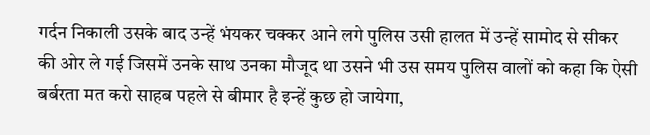गर्दन निकाली उसके बाद उन्हें भंयकर चक्कर आने लगे पुलिस उसी हालत में उन्हें सामोद से सीकर की ओर ले गई जिसमें उनके साथ उनका मौजूद था उसने भी उस समय पुलिस वालों को कहा कि ऐसी बर्बरता मत करो साहब पहले से बीमार है इन्हें कुछ हो जायेगा,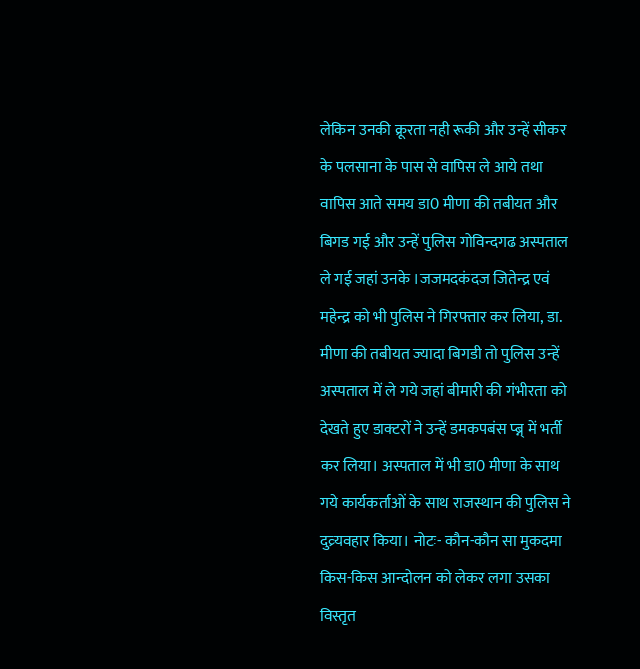लेकिन उनकी क्रूरता नही रूकी और उन्हें सीकर के पलसाना के पास से वापिस ले आये तथा वापिस आते समय डा0 मीणा की तबीयत और बिगड गई और उन्हें पुलिस गोविन्दगढ अस्पताल ले गई जहां उनके ।जजमदकंदज जितेन्द्र एवं महेन्द्र को भी पुलिस ने गिरफ्तार कर लिया, डा. मीणा की तबीयत ज्यादा बिगडी तो पुलिस उन्हें अस्पताल में ले गये जहां बीमारी की गंभीरता को देखते हुए डाक्टरों ने उन्हें डमकपबंस प्ब्न् में भर्ती कर लिया। अस्पताल में भी डा0 मीणा के साथ गये कार्यकर्ताओं के साथ राजस्थान की पुलिस ने दुव्र्यवहार किया। नोटः- कौन-कौन सा मुकदमा किस-किस आन्दोलन को लेकर लगा उसका विस्तृत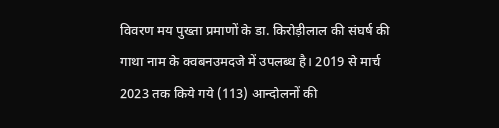विवरण मय पुख्ता प्रमाणों के डा. किरोड़ीलाल की संघर्ष की गाथा नाम के क्वबनउमदजे में उपलब्ध है। 2019 से मार्च 2023 तक किये गये (113) आन्दोलनों की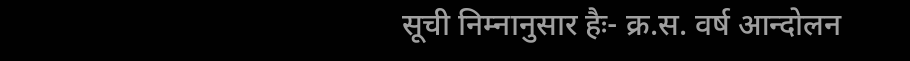सूची निम्नानुसार हैः- क्र.स. वर्ष आन्दोलन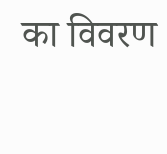का विवरण